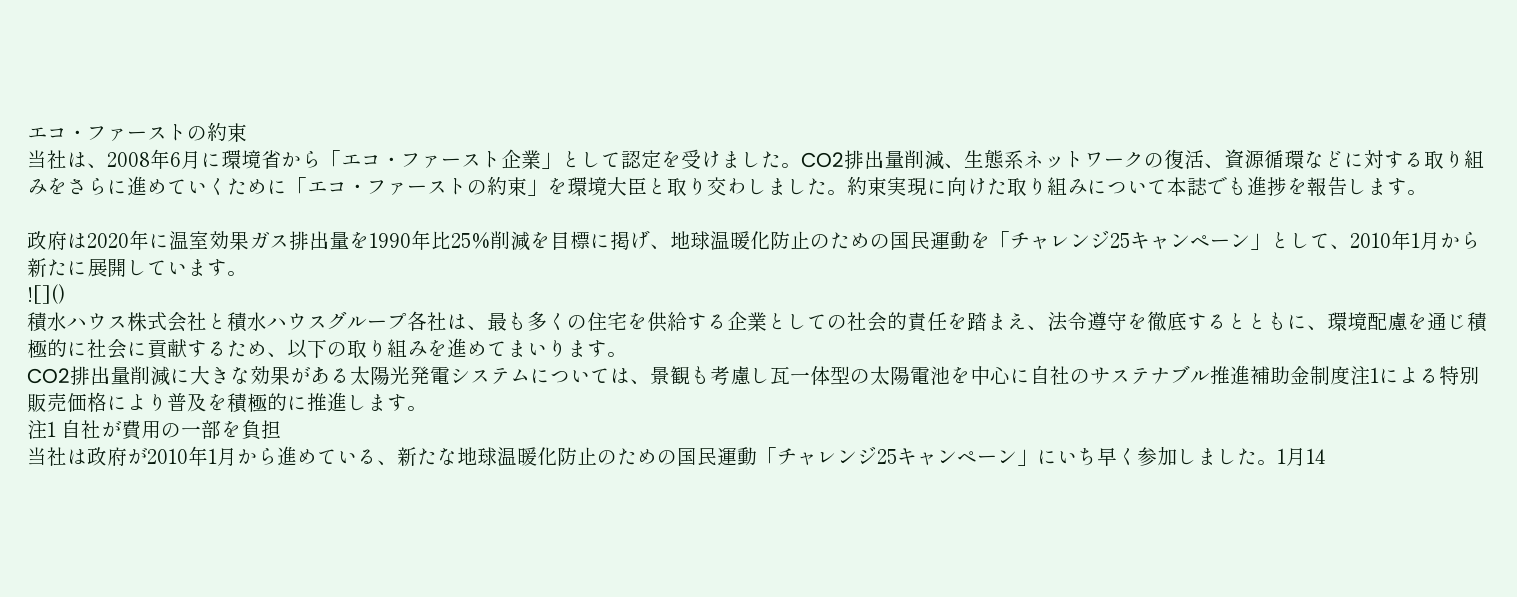エコ・ファーストの約束
当社は、2008年6月に環境省から「エコ・ファースト企業」として認定を受けました。CO2排出量削減、生態系ネットワークの復活、資源循環などに対する取り組みをさらに進めていくために「エコ・ファーストの約束」を環境大臣と取り交わしました。約束実現に向けた取り組みについて本誌でも進捗を報告します。

政府は2020年に温室効果ガス排出量を1990年比25%削減を目標に掲げ、地球温暖化防止のための国民運動を「チャレンジ25キャンペーン」として、2010年1月から新たに展開しています。
![]()
積水ハウス株式会社と積水ハウスグループ各社は、最も多くの住宅を供給する企業としての社会的責任を踏まえ、法令遵守を徹底するとともに、環境配慮を通じ積極的に社会に貢献するため、以下の取り組みを進めてまいります。
CO2排出量削減に大きな効果がある太陽光発電システムについては、景観も考慮し瓦一体型の太陽電池を中心に自社のサステナブル推進補助金制度注1による特別販売価格により普及を積極的に推進します。
注1 自社が費用の一部を負担
当社は政府が2010年1月から進めている、新たな地球温暖化防止のための国民運動「チャレンジ25キャンペーン」にいち早く参加しました。1月14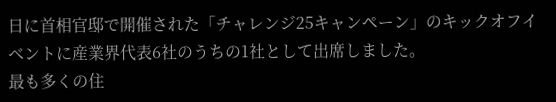日に首相官邸で開催された「チャレンジ25キャンペーン」のキックオフイベントに産業界代表6社のうちの1社として出席しました。
最も多くの住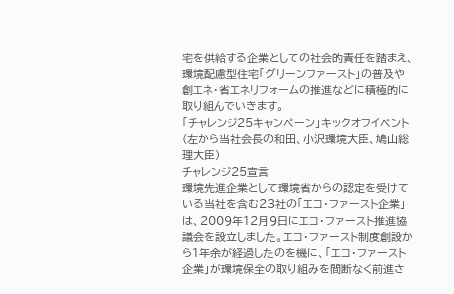宅を供給する企業としての社会的責任を踏まえ、環境配慮型住宅「グリーンファースト」の普及や創エネ・省エネリフォームの推進などに積極的に取り組んでいきます。
「チャレンジ25キャンペーン」キックオフイベント
(左から当社会長の和田、小沢環境大臣、鳩山総理大臣)
チャレンジ25宣言
環境先進企業として環境省からの認定を受けている当社を含む23社の「エコ・ファースト企業」は、2009年12月9日にエコ・ファースト推進協議会を設立しました。エコ・ファースト制度創設から1年余が経過したのを機に、「エコ・ファースト企業」が環境保全の取り組みを間断なく前進さ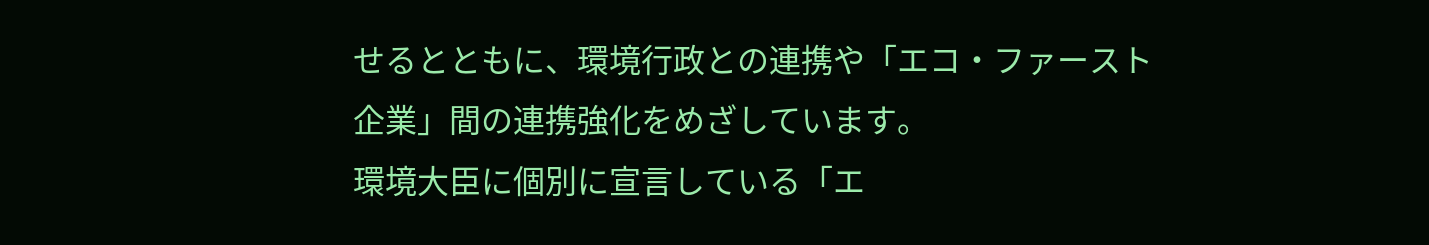せるとともに、環境行政との連携や「エコ・ファースト企業」間の連携強化をめざしています。
環境大臣に個別に宣言している「エ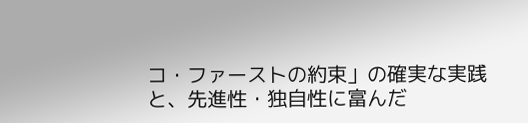コ・ファーストの約束」の確実な実践と、先進性・独自性に富んだ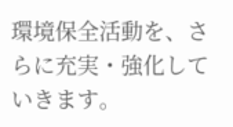環境保全活動を、さらに充実・強化していきます。